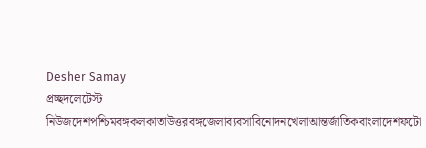Desher Samay
প্রচ্ছদলেটেস্ট নিউজদেশপশ্চিমবঙ্গকলকাতাউত্তরবঙ্গজেলাব্যবসাবিনোদনখেলাআন্তর্জাতিকবাংলাদেশফটো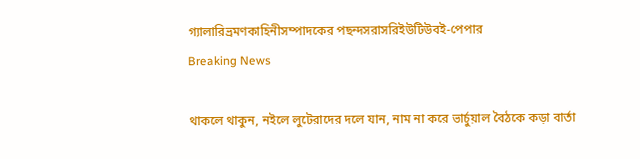গ্যালারিভ্রমণকাহিনীসম্পাদকের পছন্দসরাসরিইউটিউবই-পেপার
Breaking News

থাকলে থাকুন, নইলে লুটেরাদের দলে যান, নাম না করে ভার্চুয়াল বৈঠকে কড়া বার্তা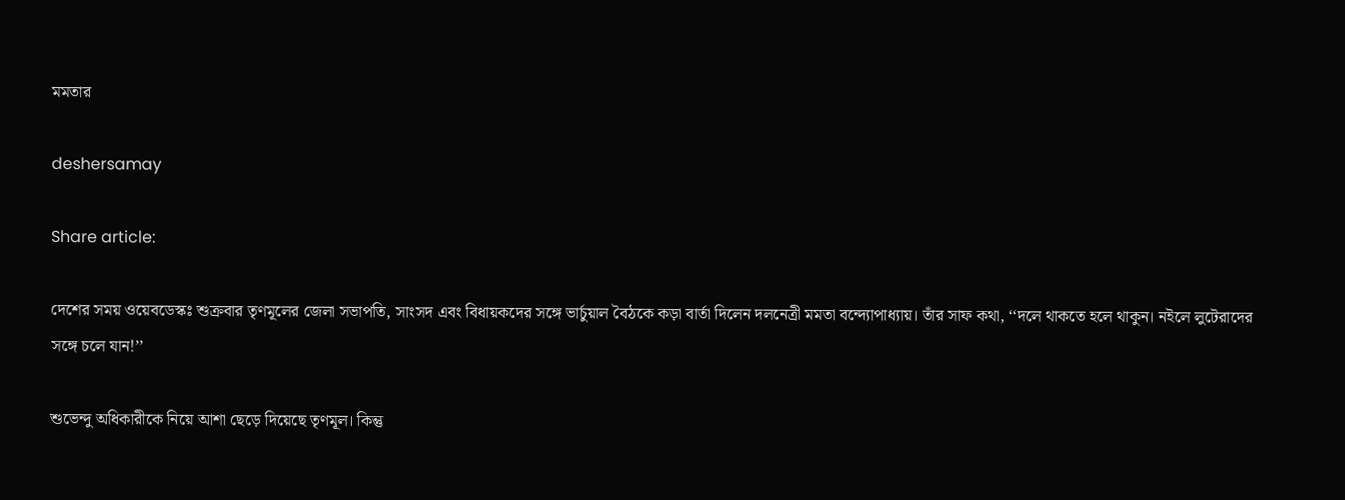মমতার

deshersamay

Share article:

দেশের সময় ওয়েবডেস্কঃ শুক্রবার তৃণমূলের জেলা সভাপতি, সাংসদ এবং বিধায়কদের সঙ্গে ভার্চুয়াল বৈঠকে কড়া বার্তা দিলেন দলনেত্রী মমতা বন্দ্যোপাধ্যায়। তাঁর সাফ কথা, ‘‘দলে থাকতে হলে থাকুন। নইলে লুটেরাদের সঙ্গে চলে যান!’’

শুভেন্দু অধিকারীকে নিয়ে আশা ছেড়ে দিয়েছে তৃণমূল। কিন্তু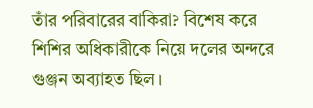তাঁর পরিবারের বাকিরা? বিশেষ করে শিশির অধিকারীকে নিয়ে দলের অন্দরে গুঞ্জন অব্যাহত ছিল।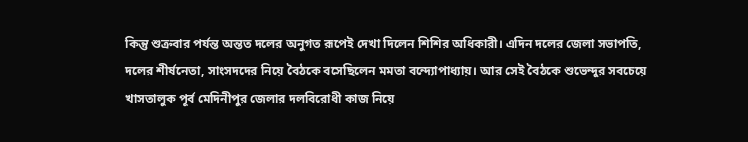কিন্তু শুক্রবার পর্যন্ত অন্তত দলের অনুগত রূপেই দেখা দিলেন শিশির অধিকারী। এদিন দলের জেলা সভাপতি, দলের শীর্ষনেতা, সাংসদদের নিয়ে বৈঠকে বসেছিলেন মমতা বন্দ্যোপাধ্যায়। আর সেই বৈঠকে শুভেন্দুর সবচেয়ে খাসতালুক পূর্ব মেদিনীপুর জেলার দলবিরোধী কাজ নিয়ে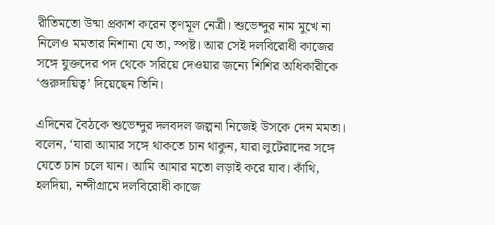রীতিমতো উষ্মা প্রকাশ করেন তৃণমূল নেত্রী। শুভেন্দুর নাম মুখে না নিলেও মমতার নিশানা যে তা, স্পষ্ট। আর সেই দলবিরোধী কাজের সঙ্গে যুক্তদের পদ থেকে সরিয়ে দেওয়ার জন্যে শিশির অধিকারীকে ‘গুরুদায়িত্ব’ দিয়েছেন তিনি।

এদিনের বৈঠকে শুভেন্দুর দলবদল জল্পনা নিজেই উসকে দেন মমতা। বলেন, ‘যারা আমার সঙ্গে থাকতে চান থাকুন, যারা লুটেরাদের সঙ্গে যেতে চান চলে যান। আমি আমার মতো লড়াই করে যাব। কাঁথি, হলদিয়া, নন্দীগ্রামে দলবিরোধী কাজে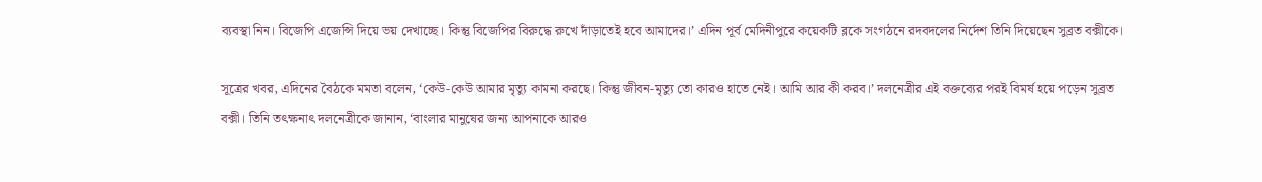ব্যবস্থা নিন। বিজেপি এজেন্সি দিয়ে ভয় দেখাচ্ছে। কিন্তু বিজেপির বিরুদ্ধে রুখে দাঁড়াতেই হবে আমাদের।’ এদিন পূর্ব মেদিনীপুরে কয়েকটি ব্লকে সংগঠনে রদবদলের নির্দেশ তিনি দিয়েছেন সুব্রত বক্সীকে।

সূত্রের খবর, এদিনের বৈঠকে মমতা বলেন, ‘কেউ-কেউ আমার মৃত্যু কামনা করছে। কিন্তু জীবন-মৃত্যু তো কারও হাতে নেই। আমি আর কী করব।’ দলনেত্রীর এই বক্তব্যের পরই বিমর্ষ হয়ে পড়েন সুব্রত বক্সী। তিনি তৎক্ষনাৎ দলনেত্রীকে জানান, ‘বাংলার মানুষের জন্য আপনাকে আরও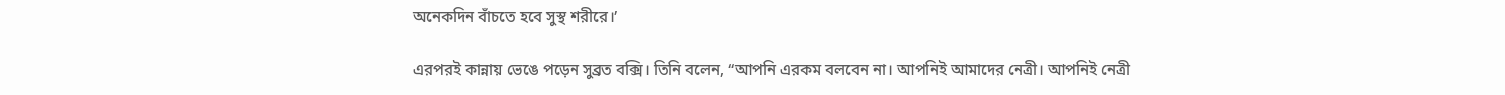অনেকদিন বাঁচতে হবে সুস্থ শরীরে।’

এরপরই কান্নায় ভেঙে পড়েন সুব্রত বক্সি। তিনি বলেন, “আপনি এরকম বলবেন না। আপনিই আমাদের নেত্রী। আপনিই নেত্রী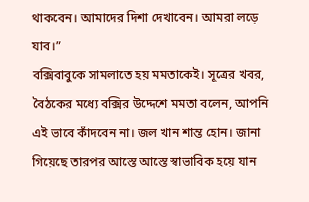থাকবেন। আমাদের দিশা দেখাবেন। আমরা লড়ে যাব।”
বক্সিবাবুকে সামলাতে হয় মমতাকেই। সূত্রের খবর, বৈঠকের মধ্যে বক্সির উদ্দেশে মমতা বলেন, আপনি এই ভাবে কাঁদবেন না। জল খান শান্ত হোন। জানা গিয়েছে তারপর আস্তে আস্তে স্বাভাবিক হয়ে যান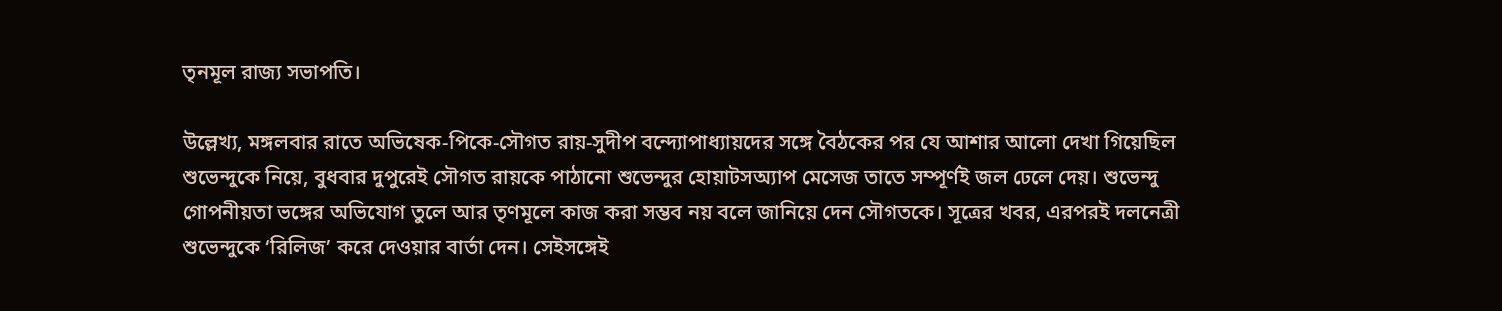তৃনমূল রাজ্য সভাপতি।

উল্লেখ্য, মঙ্গলবার রাতে অভিষেক-পিকে-সৌগত রায়-সুদীপ বন্দ্যোপাধ্যায়দের সঙ্গে বৈঠকের পর যে আশার আলো দেখা গিয়েছিল শুভেন্দুকে নিয়ে, বুধবার দুপুরেই সৌগত রায়কে পাঠানো শুভেন্দুর হোয়াটসঅ্যাপ মেসেজ তাতে সম্পূর্ণই জল ঢেলে দেয়। শুভেন্দু গোপনীয়তা ভঙ্গের অভিযোগ তুলে আর তৃণমূলে কাজ করা সম্ভব নয় বলে জানিয়ে দেন সৌগতকে। সূত্রের খবর, এরপরই দলনেত্রী শুভেন্দুকে ‘রিলিজ’ করে দেওয়ার বার্তা দেন। সেইসঙ্গেই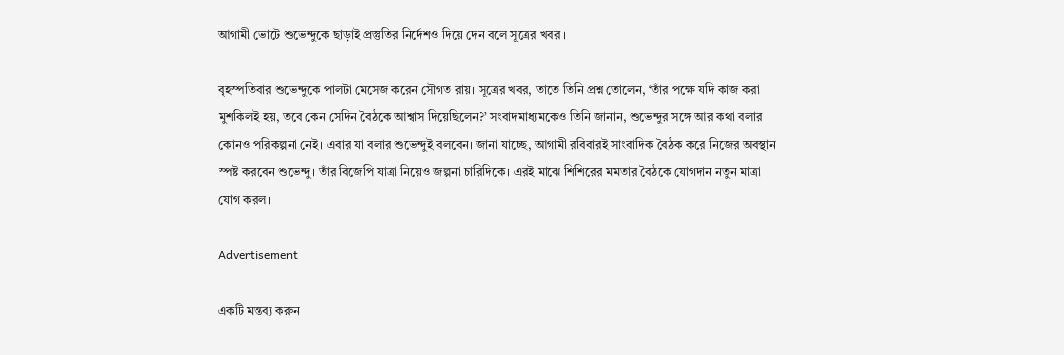আগামী ভোটে শুভেন্দুকে ছাড়াই প্রস্তুতির নির্দেশও দিয়ে দেন বলে সূত্রের খবর ।

বৃহস্পতিবার শুভেন্দুকে পালটা মেসেজ করেন সৌগত রায়। সূত্রের খবর, তাতে তিনি প্রশ্ন তোলেন, ‘তাঁর পক্ষে যদি কাজ করা মুশকিলই হয়, তবে কেন সেদিন বৈঠকে আশ্বাস দিয়েছিলেন?’ সংবাদমাধ্যমকেও তিনি জানান, শুভেন্দুর সঙ্গে আর কথা বলার কোনও পরিকল্পনা নেই। এবার যা বলার শুভেন্দুই বলবেন। জানা যাচ্ছে, আগামী রবিবারই সাংবাদিক বৈঠক করে নিজের অবস্থান স্পষ্ট করবেন শুভেন্দু। তাঁর বিজেপি যাত্রা নিয়েও জল্পনা চারিদিকে। এরই মাঝে শিশিরের মমতার বৈঠকে যোগদান নতুন মাত্রা যোগ করল।

Advertisement

একটি মন্তব্য করুন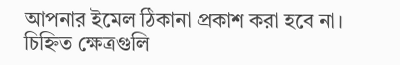আপনার ইমেল ঠিকানা প্রকাশ করা হবে না। চিহ্নিত ক্ষেত্রগুলি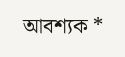আবশ্যক *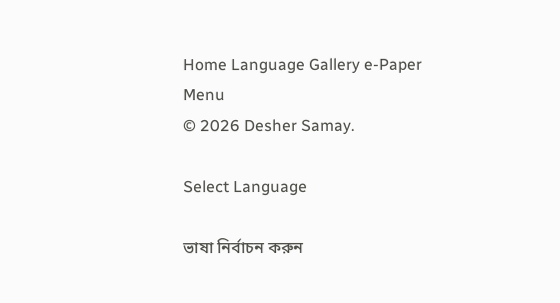Home Language Gallery e-Paper
Menu
© 2026 Desher Samay.

Select Language

ভাষা নির্বাচন করুন